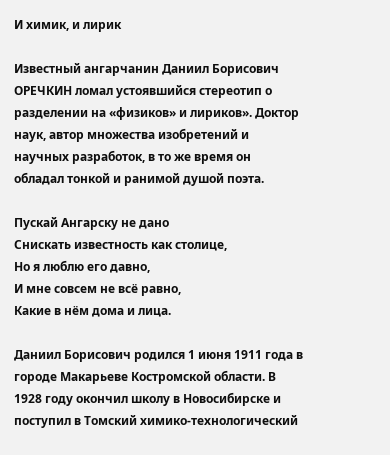И химик, и лирик

Известный ангарчанин Даниил Борисович ОРЕЧКИН ломал устоявшийся стереотип о разделении на «физиков» и лириков». Доктор наук, автор множества изобретений и научных разработок, в то же время он обладал тонкой и ранимой душой поэта.

Пускай Ангарску не дано
Снискать известность как столице,
Но я люблю его давно,
И мне совсем не всё равно,
Какие в нём дома и лица.

Даниил Борисович родился 1 июня 1911 года в городе Макарьеве Костромской области. В 1928 году окончил школу в Новосибирске и поступил в Томский химико-технологический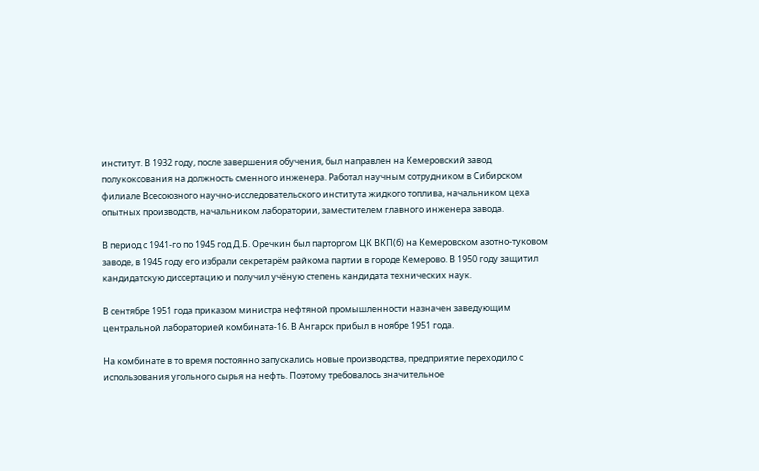институт. В 1932 году, после завершения обучения, был направлен на Кемеровский завод полукоксования на должность сменного инженера. Работал научным сотрудником в Сибирском филиале Всесоюзного научно-исследовательского института жидкого топлива, начальником цеха опытных производств, начальником лаборатории, заместителем главного инженера завода.

В период с 1941-го по 1945 год Д.Б. Оречкин был парторгом ЦК ВКП(б) на Кемеровском азотно-туковом заводе, в 1945 году его избрали секретарём райкома партии в городе Кемерово. В 1950 году защитил кандидатскую диссертацию и получил учёную степень кандидата технических наук.

В сентябре 1951 года приказом министра нефтяной промышленности назначен заведующим центральной лабораторией комбината-16. В Ангарск прибыл в ноябре 1951 года.

На комбинате в то время постоянно запускались новые производства, предприятие переходило с использования угольного сырья на нефть. Поэтому требовалось значительное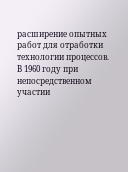расширение опытных работ для отработки технологии процессов. В 1960 году при непосредственном участии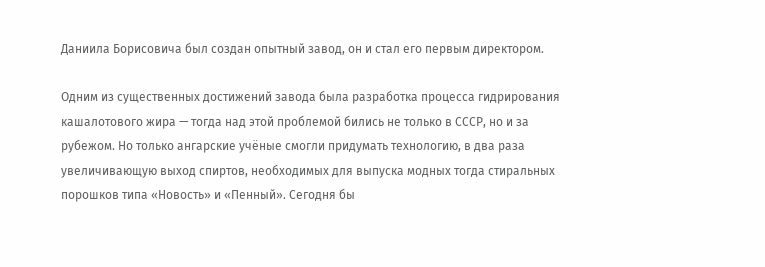Даниила Борисовича был создан опытный завод, он и стал его первым директором.

Одним из существенных достижений завода была разработка процесса гидрирования кашалотового жира — тогда над этой проблемой бились не только в СССР, но и за рубежом. Но только ангарские учёные смогли придумать технологию, в два раза увеличивающую выход спиртов, необходимых для выпуска модных тогда стиральных порошков типа «Новость» и «Пенный». Сегодня бы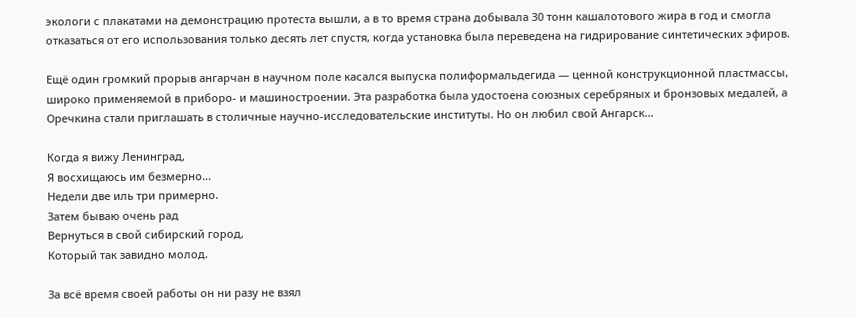экологи с плакатами на демонстрацию протеста вышли, а в то время страна добывала 30 тонн кашалотового жира в год и смогла отказаться от его использования только десять лет спустя, когда установка была переведена на гидрирование синтетических эфиров.

Ещё один громкий прорыв ангарчан в научном поле касался выпуска полиформальдегида — ценной конструкционной пластмассы, широко применяемой в приборо- и машиностроении. Эта разработка была удостоена союзных серебряных и бронзовых медалей, а Оречкина стали приглашать в столичные научно-исследовательские институты. Но он любил свой Ангарск…

Когда я вижу Ленинград,
Я восхищаюсь им безмерно…
Недели две иль три примерно.
Затем бываю очень рад
Вернуться в свой сибирский город,
Который так завидно молод.

За всё время своей работы он ни разу не взял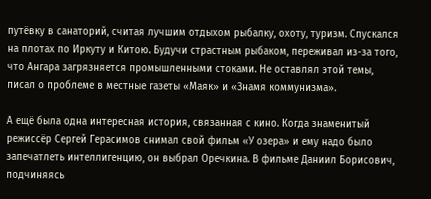путёвку в санаторий, считая лучшим отдыхом рыбалку, охоту, туризм. Спускался на плотах по Иркуту и Китою. Будучи страстным рыбаком, переживал из-за того, что Ангара загрязняется промышленными стоками. Не оставлял этой темы, писал о проблеме в местные газеты «Маяк» и «Знамя коммунизма».

А ещё была одна интересная история, связанная с кино. Когда знаменитый режиссёр Сергей Герасимов снимал свой фильм «У озера» и ему надо было запечатлеть интеллигенцию, он выбрал Оречкина. В фильме Даниил Борисович, подчиняясь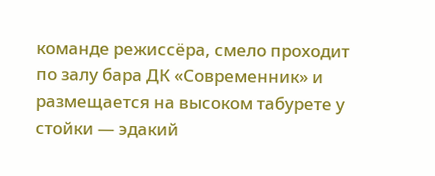команде режиссёра, смело проходит по залу бара ДК «Современник» и размещается на высоком табурете у стойки — эдакий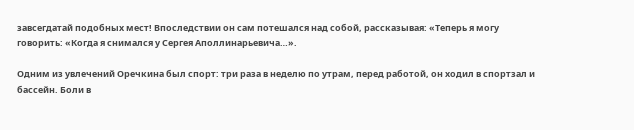завсегдатай подобных мест! Впоследствии он сам потешался над собой, рассказывая: «Теперь я могу говорить: «Когда я снимался у Сергея Аполлинарьевича…».

Одним из увлечений Оречкина был спорт: три раза в неделю по утрам, перед работой, он ходил в спортзал и бассейн. Боли в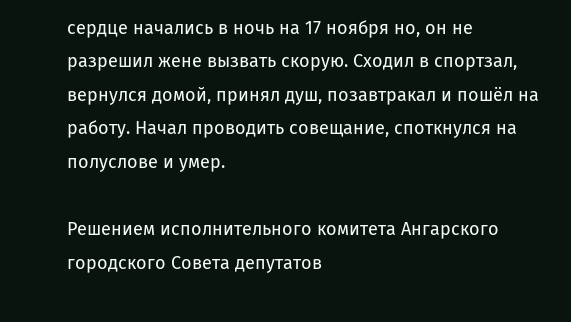сердце начались в ночь на 17 ноября но, он не разрешил жене вызвать скорую. Сходил в спортзал, вернулся домой, принял душ, позавтракал и пошёл на работу. Начал проводить совещание, споткнулся на полуслове и умер.

Решением исполнительного комитета Ангарского городского Совета депутатов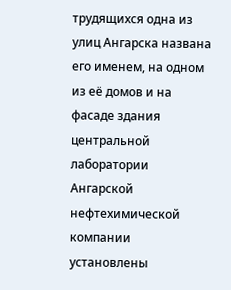трудящихся одна из улиц Ангарска названа его именем, на одном из её домов и на фасаде здания центральной лаборатории Ангарской нефтехимической компании установлены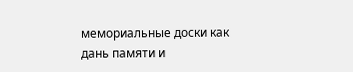мемориальные доски как дань памяти и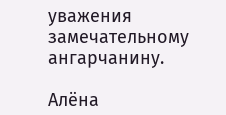уважения замечательному ангарчанину.

Алёна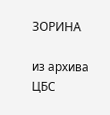ЗОРИНА

из архива ЦБС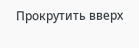Прокрутить вверх